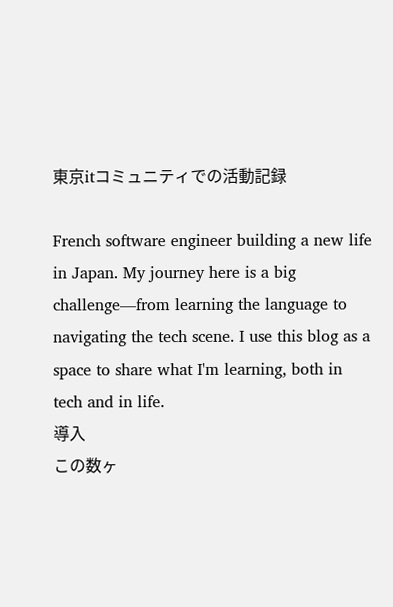東京itコミュニティでの活動記録

French software engineer building a new life in Japan. My journey here is a big challenge—from learning the language to navigating the tech scene. I use this blog as a space to share what I'm learning, both in tech and in life.
導入
この数ヶ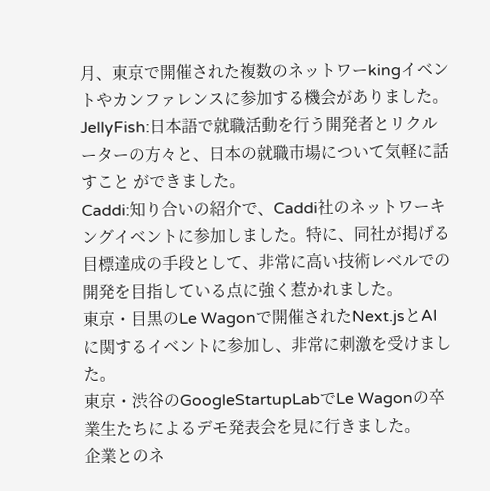月、東京で開催された複数のネットワーkingイベントやカンファレンスに参加する機会がありました。
JellyFish:日本語で就職活動を行う開発者とリクルーターの方々と、日本の就職市場について気軽に話すこと ができました。
Caddi:知り合いの紹介で、Caddi社のネットワーキングイベントに参加しました。特に、同社が掲げる目標達成の手段として、非常に高い技術レベルでの開発を目指している点に強く惹かれました。
東京・目黒のLe Wagonで開催されたNext.jsとAIに関するイベントに参加し、非常に刺激を受けました。
東京・渋谷のGoogleStartupLabでLe Wagonの卒業生たちによるデモ発表会を見に行きました。
企業とのネ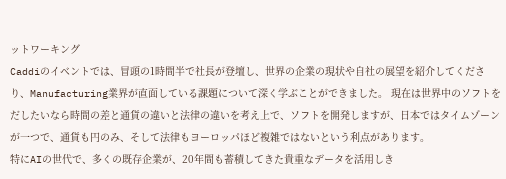ットワーキング
Caddiのイベントでは、冒頭の1時間半で社長が登壇し、世界の企業の現状や自社の展望を紹介してくださり、Manufacturing業界が直面している課題について深く学ぶことができました。 現在は世界中のソフトをだしたいなら時間の差と通貨の違いと法律の違いを考え上で、ソフトを開発しますが、日本ではタイムゾーンが一つで、通貨も円のみ、そして法律もヨーロッパほど複雑ではないという利点があります。
特にAIの世代で、多くの既存企業が、20年間も蓄積してきた貴重なデータを活用しき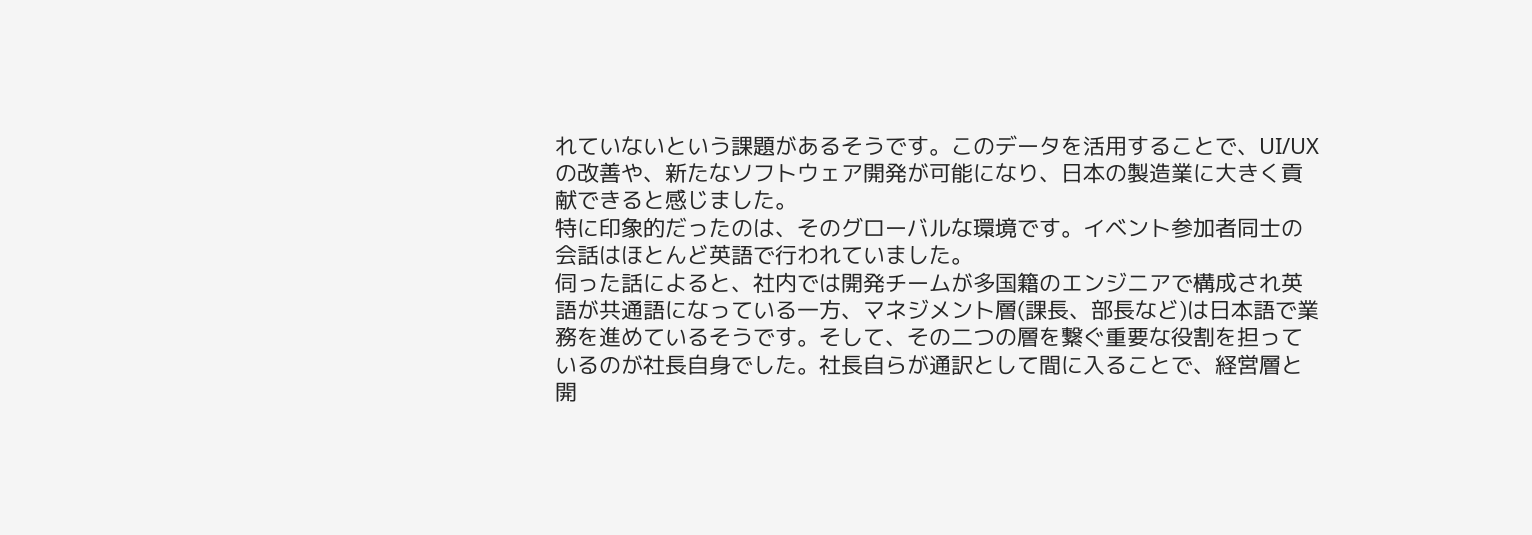れていないという課題があるそうです。このデータを活用することで、UI/UXの改善や、新たなソフトウェア開発が可能になり、日本の製造業に大きく貢献できると感じました。
特に印象的だったのは、そのグローバルな環境です。イベント参加者同士の会話はほとんど英語で行われていました。
伺った話によると、社内では開発チームが多国籍のエンジニアで構成され英語が共通語になっている一方、マネジメント層(課長、部長など)は日本語で業務を進めているそうです。そして、その二つの層を繋ぐ重要な役割を担っているのが社長自身でした。社長自らが通訳として間に入ることで、経営層と開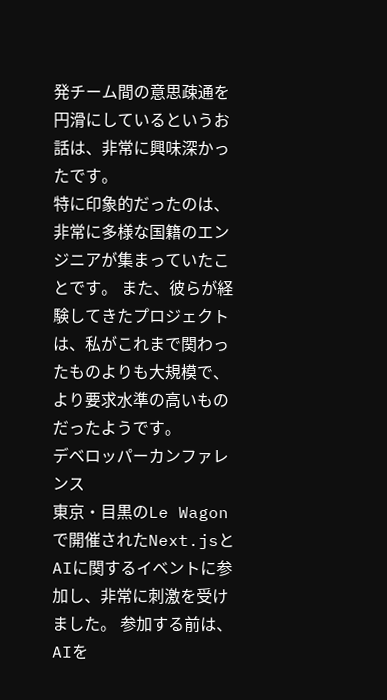発チーム間の意思疎通を円滑にしているというお話は、非常に興味深かったです。
特に印象的だったのは、非常に多様な国籍のエンジニアが集まっていたことです。 また、彼らが経験してきたプロジェクトは、私がこれまで関わったものよりも大規模で、より要求水準の高いものだったようです。
デベロッパーカンファレンス
東京・目黒のLe Wagonで開催されたNext.jsとAIに関するイベントに参加し、非常に刺激を受けました。 参加する前は、AIを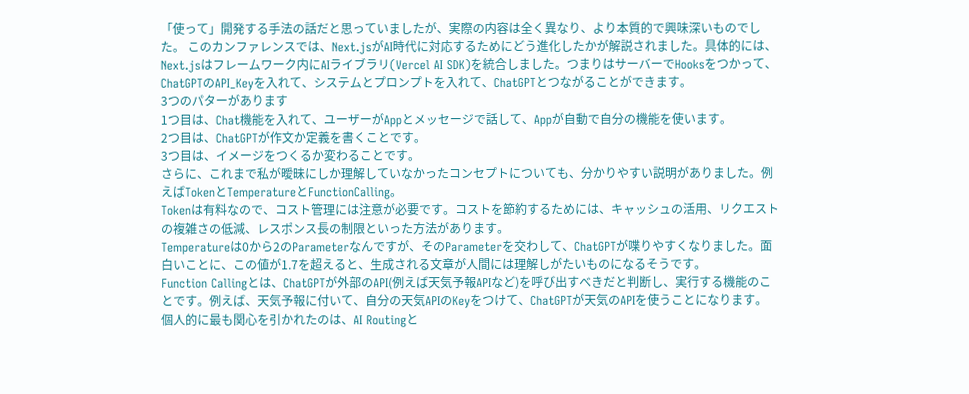「使って」開発する手法の話だと思っていましたが、実際の内容は全く異なり、より本質的で興味深いものでした。 このカンファレンスでは、Next.jsがAI時代に対応するためにどう進化したかが解説されました。具体的には、Next.jsはフレームワーク内にAIライブラリ(Vercel AI SDK)を統合しました。つまりはサーバーでHooksをつかって、ChatGPTのAPI_Keyを入れて、システムとプロンプトを入れて、ChatGPTとつながることができます。
3つのパターがあります
1つ目は、Chat機能を入れて、ユーザーがAppとメッセージで話して、Appが自動で自分の機能を使います。
2つ目は、ChatGPTが作文か定義を書くことです。
3つ目は、イメージをつくるか変わることです。
さらに、これまで私が曖昧にしか理解していなかったコンセプトについても、分かりやすい説明がありました。例えばTokenとTemperatureとFunctionCalling。
Tokenは有料なので、コスト管理には注意が必要です。コストを節約するためには、キャッシュの活用、リクエストの複雑さの低減、レスポンス長の制限といった方法があります。
Temperatureは0から2のParameterなんですが、そのParameterを交わして、ChatGPTが喋りやすくなりました。面白いことに、この値が1.7を超えると、生成される文章が人間には理解しがたいものになるそうです。
Function Callingとは、ChatGPTが外部のAPI(例えば天気予報APIなど)を呼び出すべきだと判断し、実行する機能のことです。例えば、天気予報に付いて、自分の天気APIのKeyをつけて、ChatGPTが天気のAPIを使うことになります。
個人的に最も関心を引かれたのは、AI Routingと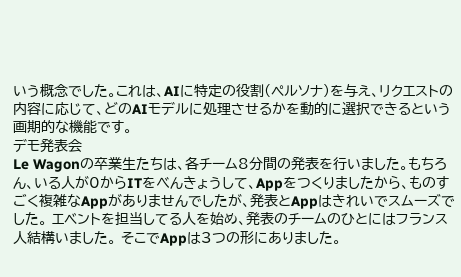いう概念でした。これは、AIに特定の役割(ペルソナ)を与え、リクエストの内容に応じて、どのAIモデルに処理させるかを動的に選択できるという画期的な機能です。
デモ発表会
Le Wagonの卒業生たちは、各チーム8分間の発表を行いました。もちろん、いる人が0からITをべんきょうして、Appをつくりましたから、ものすごく複雑なAppがありませんでしたが、発表とAppはきれいでスムーズでした。 エベントを担当してる人を始め、発表のチームのひとにはフランス人結構いました。 そこでAppは3つの形にありました。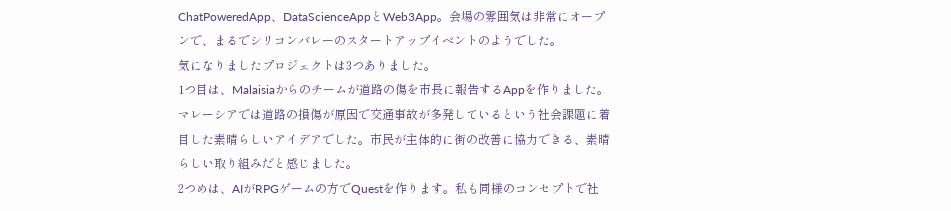ChatPoweredApp、DataScienceAppとWeb3App。会場の雰囲気は非常にオープンで、まるでシリコンバレーのスタートアップイベントのようでした。
気になりましたプロジェクトは3つありました。
1つ目は、Malaisiaからのチームが道路の傷を市長に報告するAppを作りました。マレーシアでは道路の損傷が原因で交通事故が多発しているという社会課題に着目した素晴らしいアイデアでした。市民が主体的に街の改善に協力できる、素晴らしい取り組みだと感じました。
2つめは、AIがRPGゲームの方でQuestを作ります。私も同様のコンセプトで社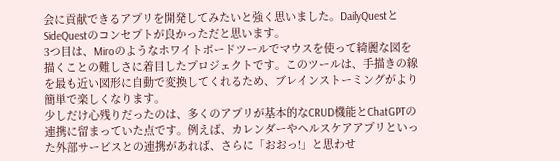会に貢献できるアプリを開発してみたいと強く思いました。DailyQuestとSideQuestのコンセプトが良かっただと思います。
3つ目は、Miroのようなホワイトボードツールでマウスを使って綺麗な図を描くことの難しさに着目したプロジェクトです。このツールは、手描きの線を最も近い図形に自動で変換してくれるため、ブレインストーミングがより簡単で楽しくなります。
少しだけ心残りだったのは、多くのアプリが基本的なCRUD機能とChatGPTの連携に留まっていた点です。例えば、カレンダーやヘルスケアアプリといった外部サービスとの連携があれば、さらに「おおっ!」と思わせ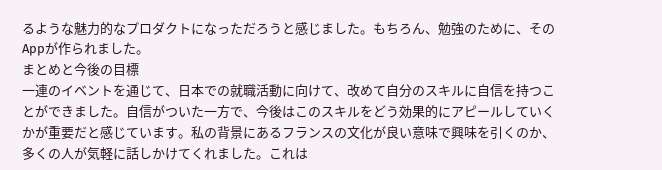るような魅力的なプロダクトになっただろうと感じました。もちろん、勉強のために、そのAppが作られました。
まとめと今後の目標
一連のイベントを通じて、日本での就職活動に向けて、改めて自分のスキルに自信を持つことができました。自信がついた一方で、今後はこのスキルをどう効果的にアピールしていくかが重要だと感じています。私の背景にあるフランスの文化が良い意味で興味を引くのか、多くの人が気軽に話しかけてくれました。これは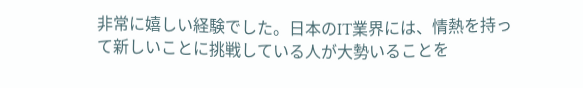非常に嬉しい経験でした。日本のIT業界には、情熱を持って新しいことに挑戦している人が大勢いることを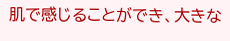肌で感じることができ、大きな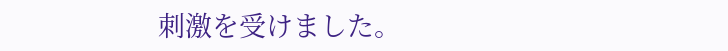刺激を受けました。